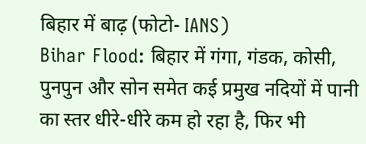बिहार में बाढ़ (फोटो- IANS)
Bihar Flood: बिहार में गंगा, गंडक, कोसी, पुनपुन और सोन समेत कई प्रमुख नदियों में पानी का स्तर धीरे-धीरे कम हो रहा है, फिर भी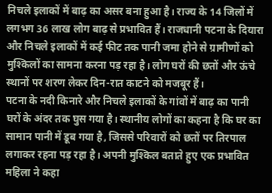निचले इलाकों में बाढ़ का असर बना हुआ है। राज्य के 14 जिलों में लगभग 36 लाख लोग बाढ़ से प्रभावित हैं। राजधानी पटना के दियारा और निचले इलाकों में कई फीट तक पानी जमा होने से ग्रामीणों को मुश्किलों का सामना करना पड़ रहा है। लोग घरों की छतों और ऊंचे स्थानों पर शरण लेकर दिन-रात काटने को मजबूर हैं।
पटना के नदी किनारे और निचले इलाकों के गांवों में बाढ़ का पानी घरों के अंदर तक घुस गया है। स्थानीय लोगों का कहना है कि घर का सामान पानी में डूब गया है, जिससे परिवारों को छतों पर तिरपाल लगाकर रहना पड़ रहा है। अपनी मुश्किल बताते हुए एक प्रभावित महिला ने कहा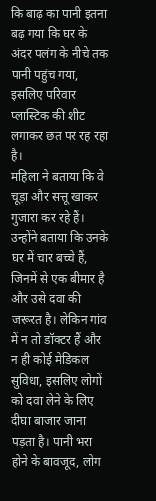कि बाढ़ का पानी इतना बढ़ गया कि घर के अंदर पलंग के नीचे तक पानी पहुंच गया, इसलिए परिवार प्लास्टिक की शीट लगाकर छत पर रह रहा है।
महिला ने बताया कि वे चूड़ा और सत्तू खाकर गुजारा कर रहे हैं। उन्होंने बताया कि उनके घर में चार बच्चे हैं, जिनमें से एक बीमार है और उसे दवा की जरूरत है। लेकिन गांव में न तो डॉक्टर हैं और न ही कोई मेडिकल सुविधा, इसलिए लोगों को दवा लेने के लिए दीघा बाजार जाना पड़ता है। पानी भरा होने के बावजूद, लोग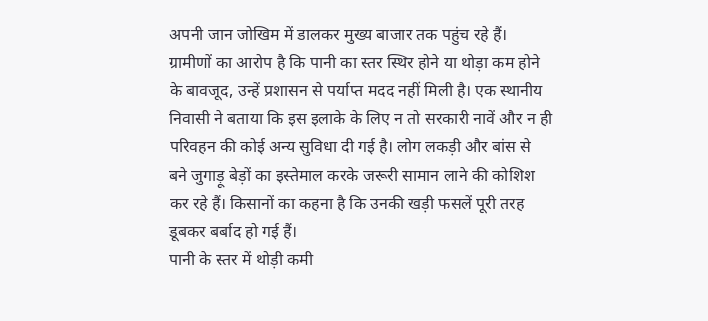अपनी जान जोखिम में डालकर मुख्य बाजार तक पहुंच रहे हैं।
ग्रामीणों का आरोप है कि पानी का स्तर स्थिर होने या थोड़ा कम होने के बावजूद, उन्हें प्रशासन से पर्याप्त मदद नहीं मिली है। एक स्थानीय निवासी ने बताया कि इस इलाके के लिए न तो सरकारी नावें और न ही परिवहन की कोई अन्य सुविधा दी गई है। लोग लकड़ी और बांस से बने जुगाड़ू बेड़ों का इस्तेमाल करके जरूरी सामान लाने की कोशिश कर रहे हैं। किसानों का कहना है कि उनकी खड़ी फसलें पूरी तरह डूबकर बर्बाद हो गई हैं।
पानी के स्तर में थोड़ी कमी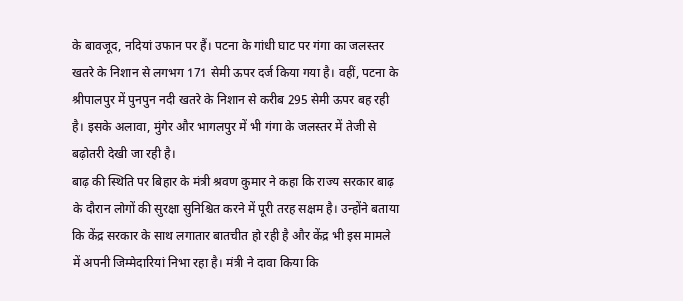के बावजूद, नदियां उफान पर हैं। पटना के गांधी घाट पर गंगा का जलस्तर खतरे के निशान से लगभग 171 सेमी ऊपर दर्ज किया गया है। वहीं, पटना के श्रीपालपुर में पुनपुन नदी खतरे के निशान से करीब 295 सेमी ऊपर बह रही है। इसके अलावा, मुंगेर और भागलपुर में भी गंगा के जलस्तर में तेजी से बढ़ोतरी देखी जा रही है।
बाढ़ की स्थिति पर बिहार के मंत्री श्रवण कुमार ने कहा कि राज्य सरकार बाढ़ के दौरान लोगों की सुरक्षा सुनिश्चित करने में पूरी तरह सक्षम है। उन्होंने बताया कि केंद्र सरकार के साथ लगातार बातचीत हो रही है और केंद्र भी इस मामले में अपनी जिम्मेदारियां निभा रहा है। मंत्री ने दावा किया कि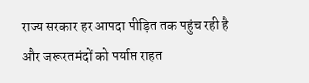राज्य सरकार हर आपदा पीड़ित तक पहुंच रही है और जरूरतमंदों को पर्याप्त राहत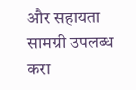और सहायता सामग्री उपलब्ध करा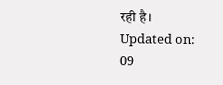रही है।
Updated on:
09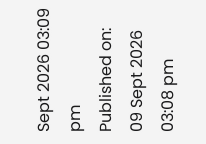Sept 2026 03:09 pm
Published on:
09 Sept 2026 03:08 pm